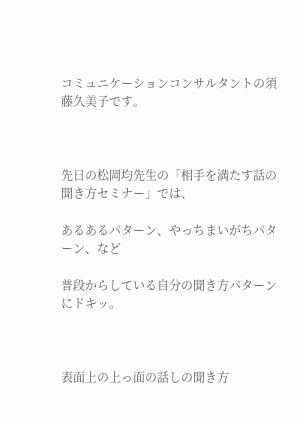コミュニケーションコンサルタントの須藤久美子です。



先日の松岡均先生の「相手を満たす話の聞き方セミナー」では、

あるあるパターン、やっちまいがちパターン、など

普段からしている自分の聞き方パターンにドキッ。



表面上の上っ面の話しの聞き方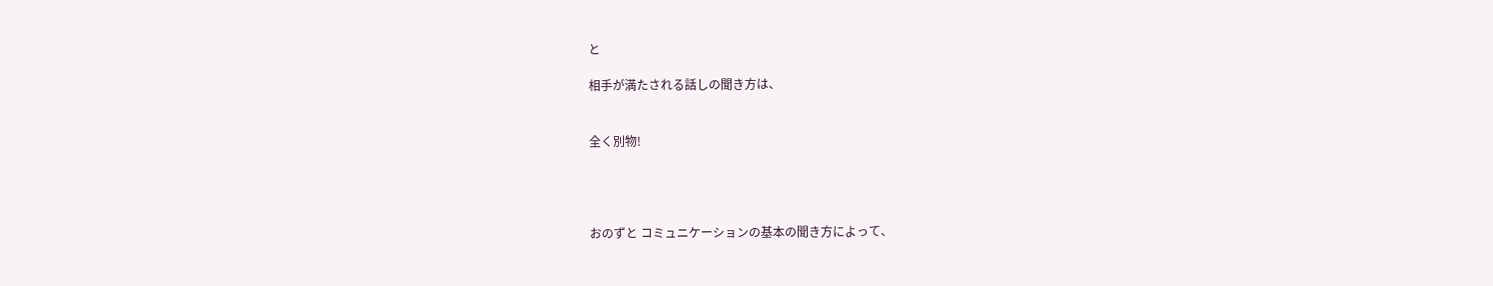と

相手が満たされる話しの聞き方は、


全く別物!




おのずと コミュニケーションの基本の聞き方によって、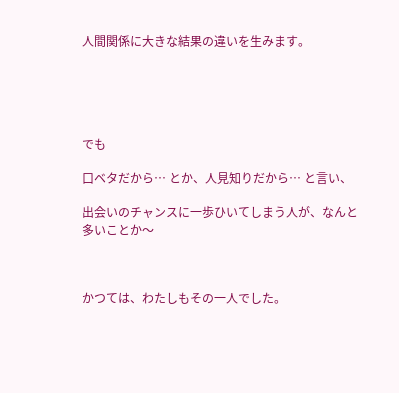人間関係に大きな結果の違いを生みます。





でも

口ベタだから… とか、人見知りだから… と言い、

出会いのチャンスに一歩ひいてしまう人が、なんと多いことか〜



かつては、わたしもその一人でした。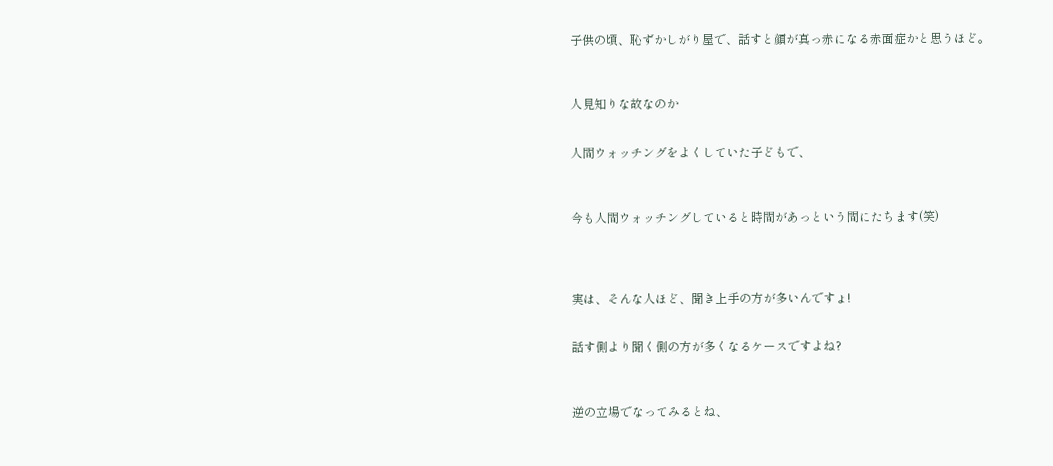子供の頃、恥ずかしがり屋で、話すと顔が真っ赤になる赤面症かと思うほど。



人見知りな故なのか


人間ウォッチングをよくしていた子どもで、



今も人間ウォッチングしていると時間があっという間にたちます(笑)




実は、そんな人ほど、聞き上手の方が多いんですょ!


話す側より聞く側の方が多くなるケースですよね?



逆の立場でなってみるとね、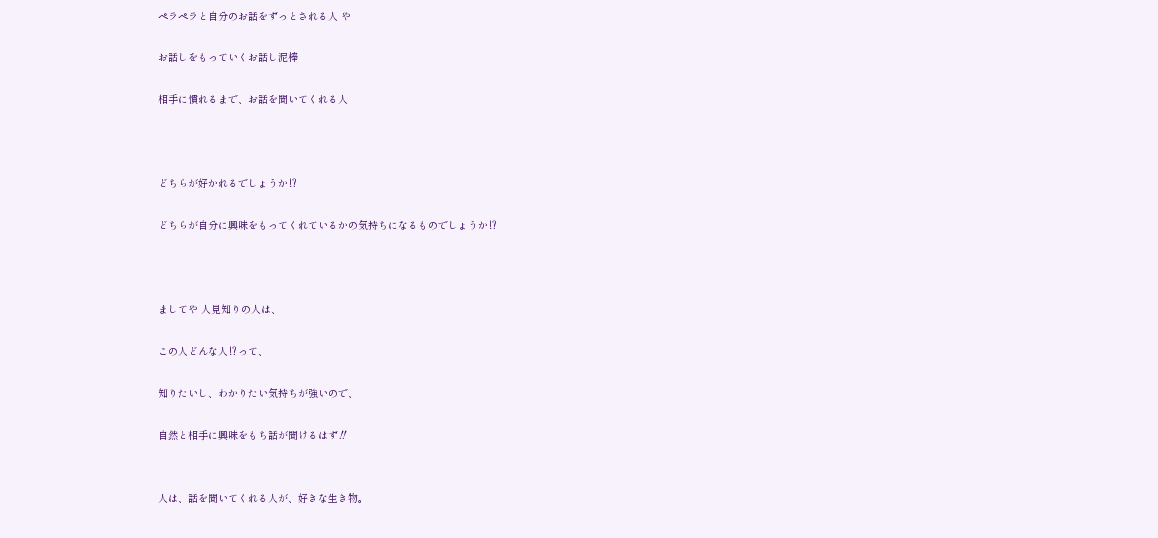ペラペラと自分のお話をずっとされる人 や

お話しをもっていくお話し泥棒

相手に慣れるまで、お話を聞いてくれる人



どちらが好かれるでしょうか⁉

どちらが自分に興味をもってくれているかの気持ちになるものでしょうか⁉



ましてや 人見知りの人は、

この人どんな人⁉って、

知りたいし、わかりたい気持ちが強いので、

自然と相手に興味をもち話が聞けるはず‼


人は、話を聞いてくれる人が、好きな生き物。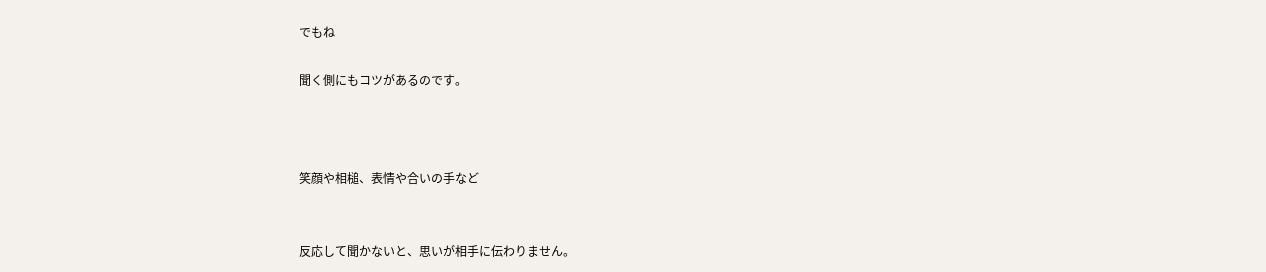でもね

聞く側にもコツがあるのです。



笑顔や相槌、表情や合いの手など


反応して聞かないと、思いが相手に伝わりません。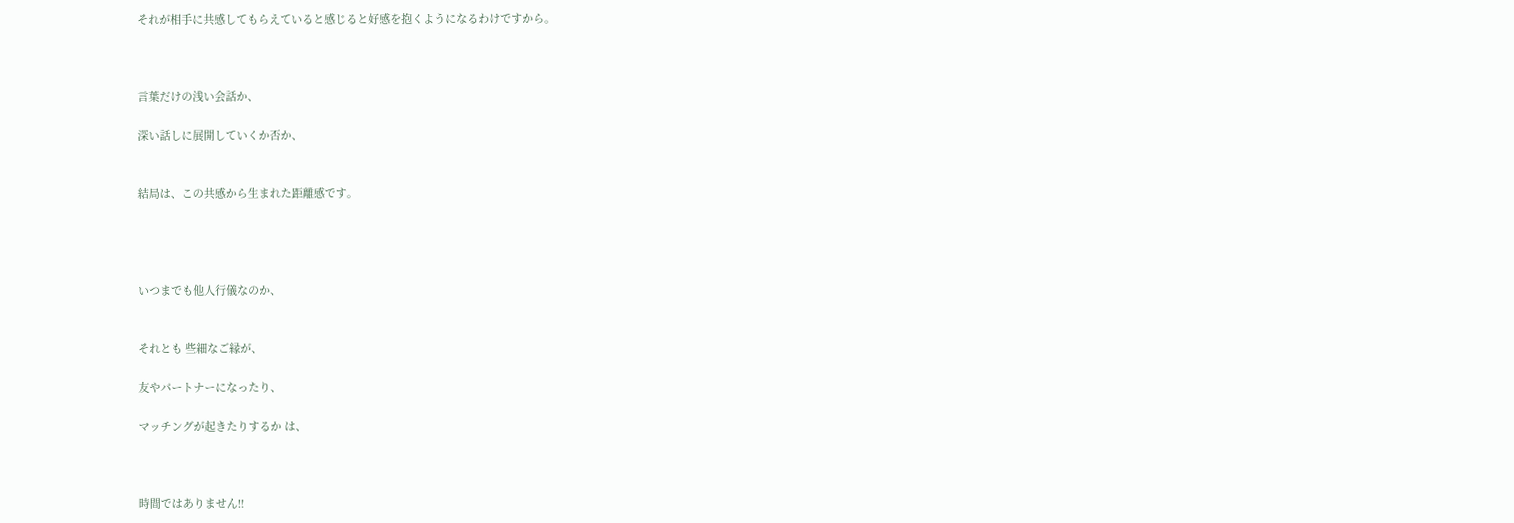それが相手に共感してもらえていると感じると好感を抱くようになるわけですから。



言葉だけの浅い会話か、

深い話しに展開していくか否か、


結局は、この共感から生まれた距離感です。




いつまでも他人行儀なのか、


それとも 些細なご縁が、

友やパートナーになったり、

マッチングが起きたりするか は、



時間ではありません‼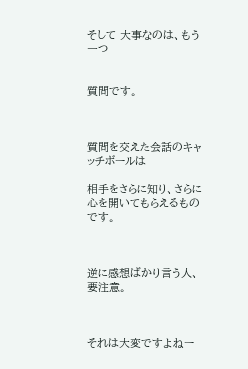そして 大事なのは、もう一つ


質問です。



質問を交えた会話のキャッチボールは

相手をさらに知り、さらに心を開いてもらえるものです。



逆に感想ばかり言う人、要注意。



それは大変ですよねー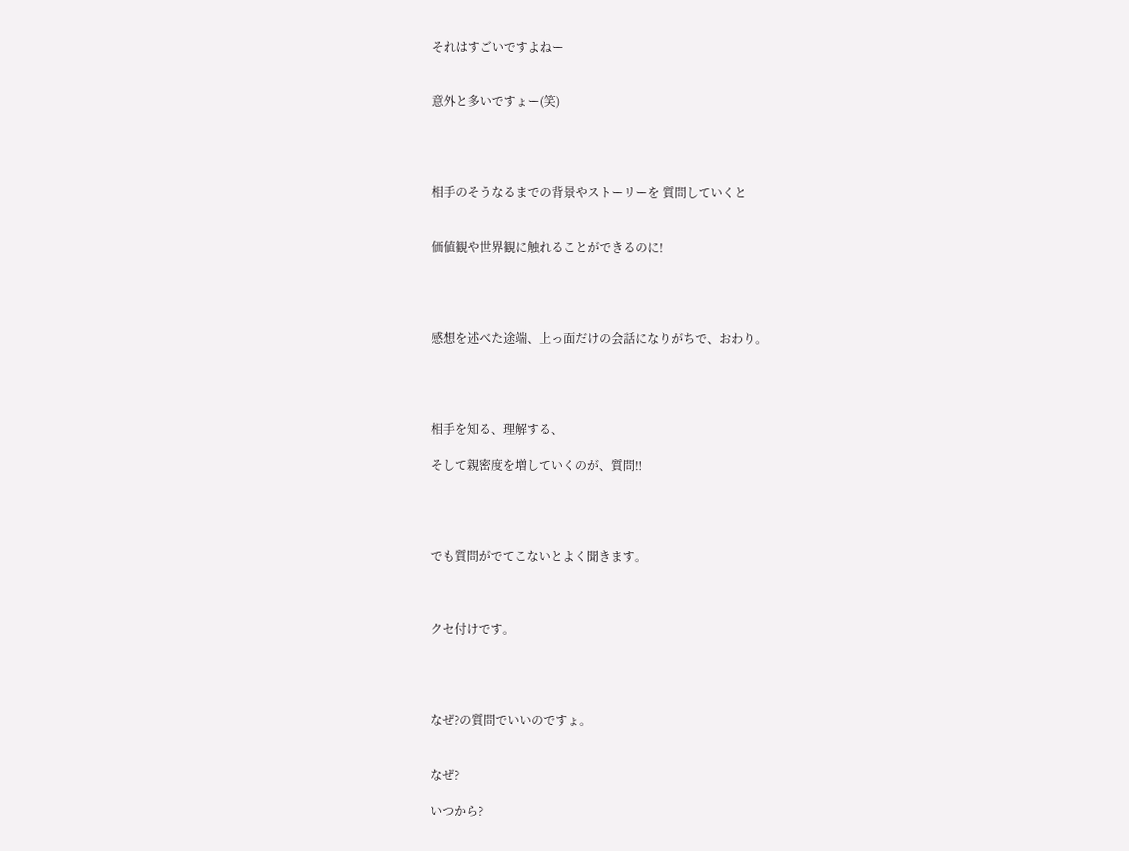それはすごいですよねー


意外と多いですょー(笑)




相手のそうなるまでの背景やストーリーを 質問していくと


価値観や世界観に触れることができるのに!




感想を述べた途端、上っ面だけの会話になりがちで、おわり。




相手を知る、理解する、

そして親密度を増していくのが、質問‼




でも質問がでてこないとよく聞きます。



クセ付けです。




なぜ?の質問でいいのですょ。


なぜ?

いつから?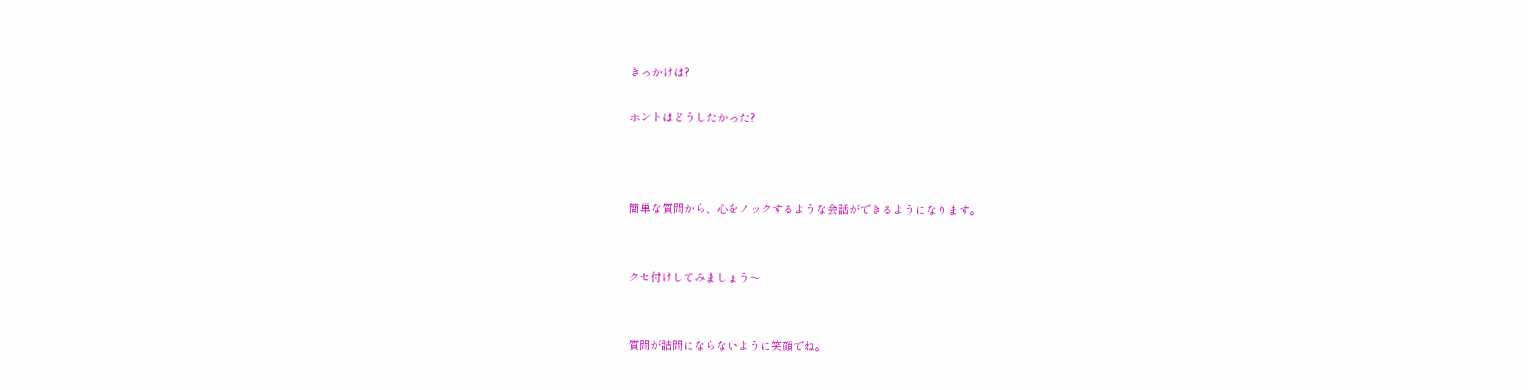きっかけは?

ホントはどうしたかった?



簡単な質問から、心をノックするような会話ができるようになります。


クセ付けしてみましょう〜


質問が詰問にならないように笑顔でね。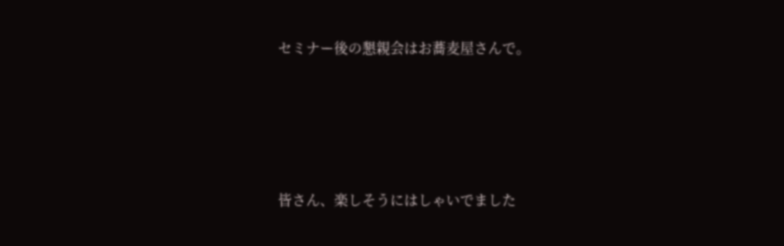セミナー後の懇親会はお蕎麦屋さんで。




皆さん、楽しそうにはしゃいでました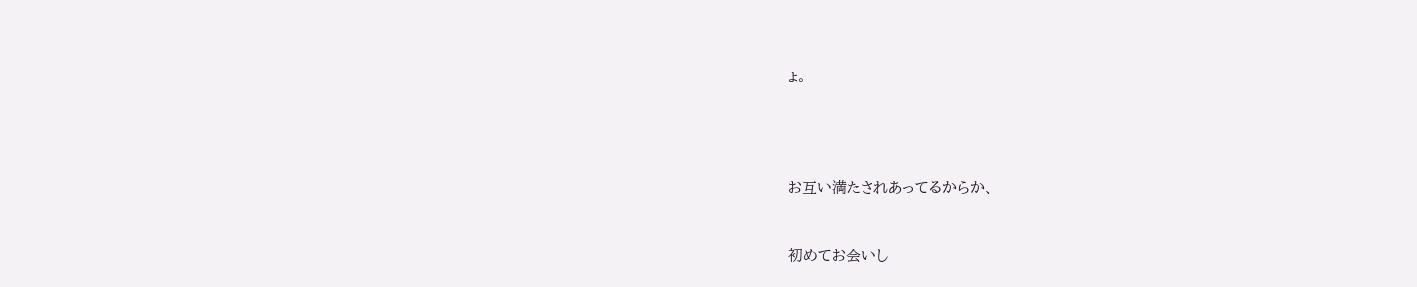ょ。




お互い満たされあってるからか、


初めてお会いし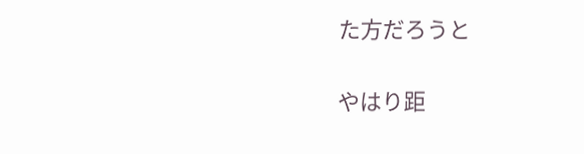た方だろうと


やはり距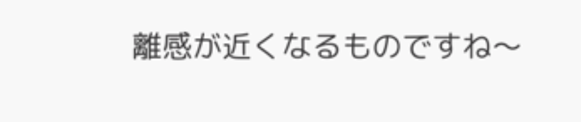離感が近くなるものですね〜